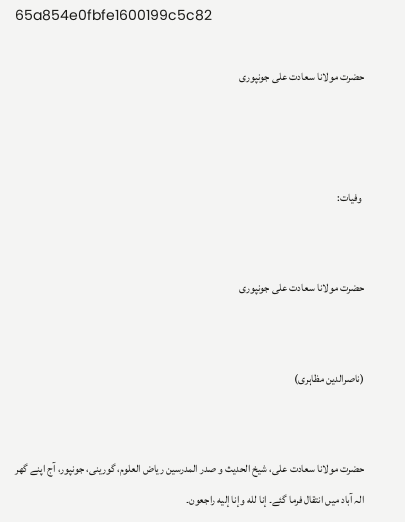65a854e0fbfe1600199c5c82

حضرت مولانا سعادت علی جونپوری



 وفیات:


حضرت مولانا سعادت علی جونپوری


(ناصرالدین مظاہری)


حضرت مولانا سعادت علی، شیخ الحدیث و صدر المدرسین ریاض العلوم، گورینی، جونپور، آج اپنے گھر الہ آباد میں انتقال فرما گئے۔ إنا لله وإنا إليه راجعون۔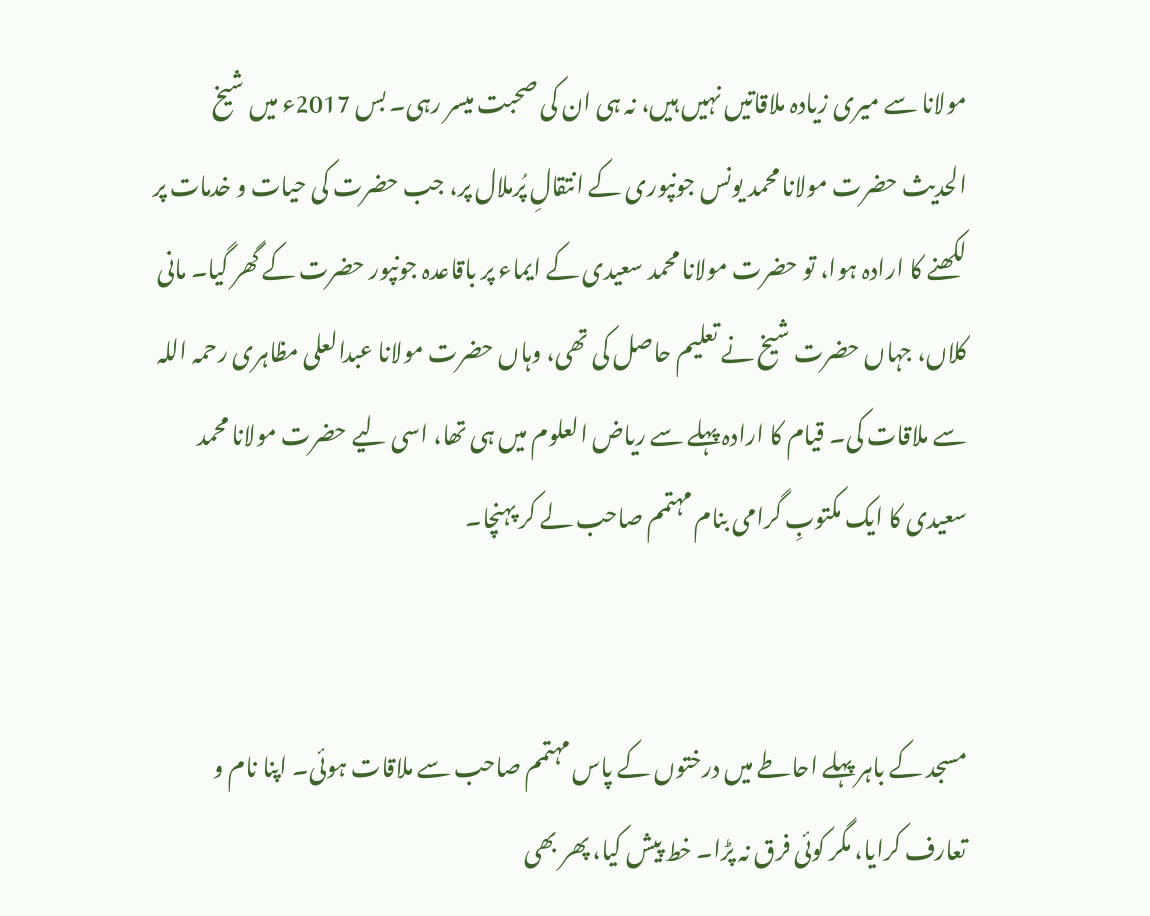مولانا سے میری زیادہ ملاقاتیں نہیں ہیں، نہ ہی ان کی صحبت میسر رہی۔ بس 2017ء میں شیخ الحدیث حضرت مولانا محمد یونس جونپوری کے انتقالِ پُرملال پر، جب حضرت کی حیات و خدمات پر لکھنے کا ارادہ ہوا، تو حضرت مولانا محمد سعیدی کے ایماء پر باقاعدہ جونپور حضرت کے گھر گیا۔ مانی کلاں، جہاں حضرت شیخ نے تعلیم حاصل کی تھی، وہاں حضرت مولانا عبدالعلی مظاہری رحمہ اللہ سے ملاقات کی۔ قیام کا ارادہ پہلے سے ریاض العلوم میں ہی تھا، اسی لیے حضرت مولانا محمد سعیدی کا ایک مکتوبِ گرامی بنام مہتمم صاحب لے کر پہنچا۔


مسجد کے باہر پہلے احاطے میں درختوں کے پاس مہتمم صاحب سے ملاقات ہوئی۔ اپنا نام و تعارف کرایا، مگر کوئی فرق نہ پڑا۔ خط پیش کیا، پھر بھی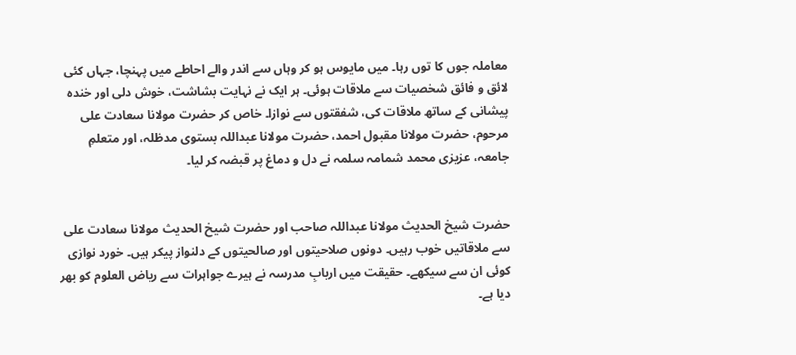معاملہ جوں کا توں رہا۔ میں مایوس ہو کر وہاں سے اندر والے احاطے میں پہنچا، جہاں کئی لائق و فائق شخصیات سے ملاقات ہوئی۔ ہر ایک نے نہایت بشاشت، خوش دلی اور خندہ پیشانی کے ساتھ ملاقات کی، شفقتوں سے نوازا۔ خاص کر حضرت مولانا سعادت علی مرحوم، حضرت مولانا مقبول احمد، حضرت مولانا عبداللہ بستوی مدظلہ، اور متعلمِ جامعہ، عزیزی محمد شمامہ سلمہ نے دل و دماغ پر قبضہ کر لیا۔


حضرت شیخ الحدیث مولانا عبداللہ صاحب اور حضرت شیخ الحدیث مولانا سعادت علی سے ملاقاتیں خوب رہیں۔ دونوں صلاحیتوں اور صالحیتوں کے دلنواز پیکر ہیں۔ خورد نوازی کوئی ان سے سیکھے۔ حقیقت میں اربابِ مدرسہ نے ہیرے جواہرات سے ریاض العلوم کو بھر دیا ہے۔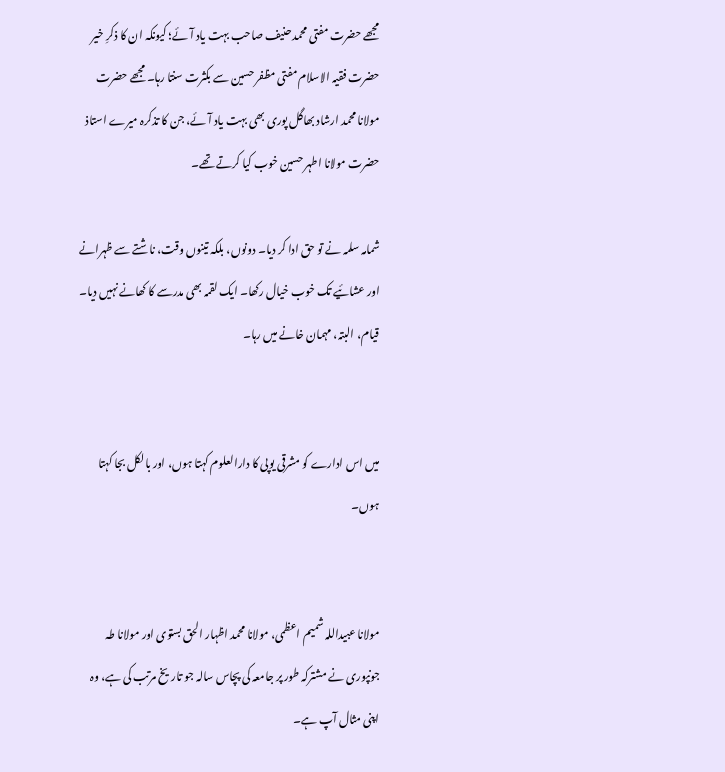مجھے حضرت مفتی محمد حنیف صاحب بہت یاد آئے؛ کیونکہ ان کا ذکرِ خیر حضرت فقیہ الاسلام مفتی مظفر حسین سے بکثرت سنتا رہا۔ مجھے حضرت مولانا محمد ارشاد بھاگل پوری بھی بہت یاد آئے، جن کا تذکرہ میرے استاذ حضرت مولانا اطہر حسین خوب کیا کرتے تھے۔

شمامہ سلمہ نے تو حق ادا کر دیا۔ دونوں، بلکہ تینوں وقت، ناشتے سے ظہرانے اور عشائیے تک خوب خیال رکھا۔ ایک لقمہ بھی مدرسے کا کھانے نہیں دیا۔ قیام، البتہ، مہمان خانے میں رہا۔


میں اس ادارے کو مشرقی یوپی کا دارالعلوم کہتا ہوں، اور بالکل بجا کہتا ہوں۔


مولانا عبیداللہ شمیم اعظمی، مولانا محمد اظہار الحق بستوی اور مولانا طہ جونپوری نے مشترکہ طور پر جامعہ کی پچاس سالہ جو تاریخ مرتب کی ہے، وہ اپنی مثال آپ ہے۔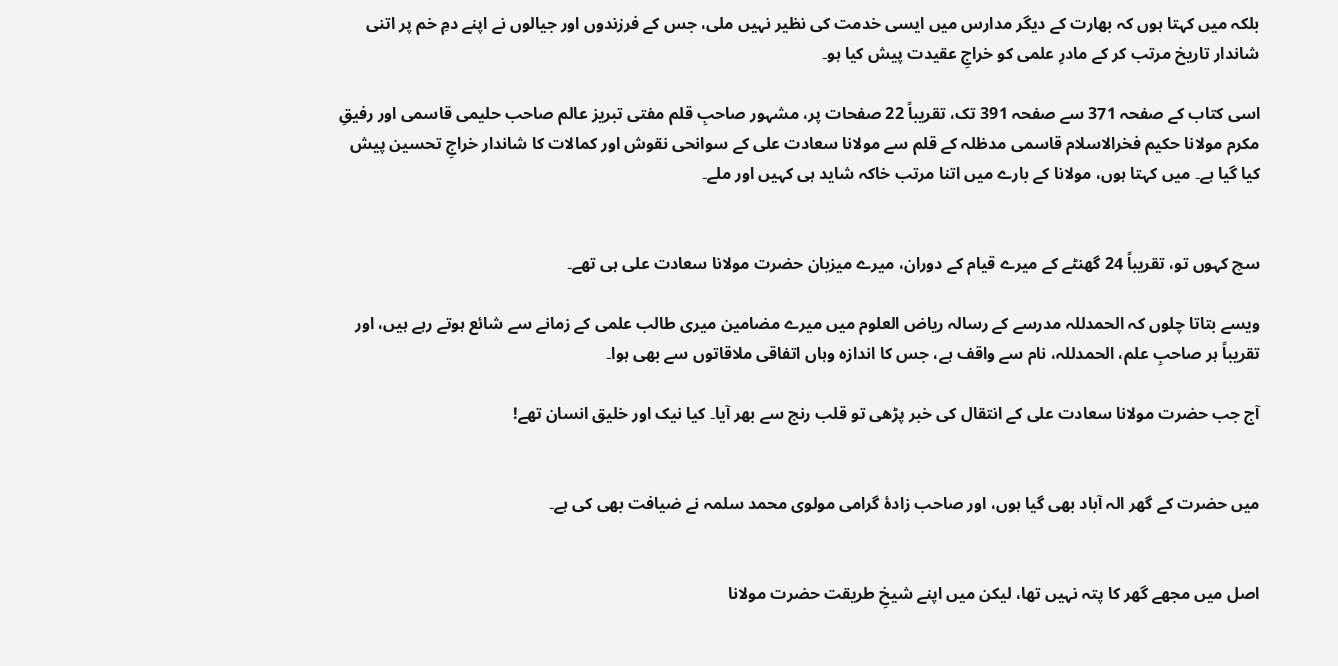بلکہ میں کہتا ہوں کہ بھارت کے دیگر مدارس میں ایسی خدمت کی نظیر نہیں ملی، جس کے فرزندوں اور جیالوں نے اپنے دمِ خم پر اتنی شاندار تاریخ مرتب کر کے مادرِ علمی کو خراجِ عقیدت پیش کیا ہو۔

اسی کتاب کے صفحہ 371 سے صفحہ 391 تک، تقریباً 22 صفحات پر، مشہور صاحبِ قلم مفتی تبریز عالم صاحب حلیمی قاسمی اور رفیقِ مکرم مولانا حکیم فخرالاسلام قاسمی مدظلہ کے قلم سے مولانا سعادت علی کے سوانحی نقوش اور کمالات کا شاندار خراجِ تحسین پیش کیا گیا ہے۔ میں کہتا ہوں، مولانا کے بارے میں اتنا مرتب خاکہ شاید ہی کہیں اور ملے۔


سچ کہوں تو، تقریباً 24 گھنٹے کے میرے قیام کے دوران، میرے میزبان حضرت مولانا سعادت علی ہی تھے۔

ویسے بتاتا چلوں کہ الحمدللہ مدرسے کے رسالہ ریاض العلوم میں میرے مضامین میری طالب علمی کے زمانے سے شائع ہوتے رہے ہیں، اور تقریباً ہر صاحبِ علم، الحمدللہ، نام سے واقف ہے، جس کا اندازہ وہاں اتفاقی ملاقاتوں سے بھی ہوا۔

آج جب حضرت مولانا سعادت علی کے انتقال کی خبر پڑھی تو قلب رنج سے بھر آیا۔ کیا نیک اور خلیق انسان تھے!


میں حضرت کے گھر الہ آباد بھی گیا ہوں، اور صاحب زادۂ گرامی مولوی محمد سلمہ نے ضیافت بھی کی ہے۔


اصل میں مجھے گھر کا پتہ نہیں تھا، لیکن میں اپنے شیخِ طریقت حضرت مولانا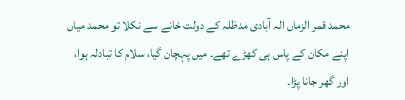محمد قمر الزماں الہ آبادی مدظلہ کے دولت خانے سے نکلا تو محمد میاں اپنے مکان کے پاس ہی کھڑے تھے۔ میں پہچان گیا، سلام کا تبادلہ ہوا، اور گھر جانا پڑا۔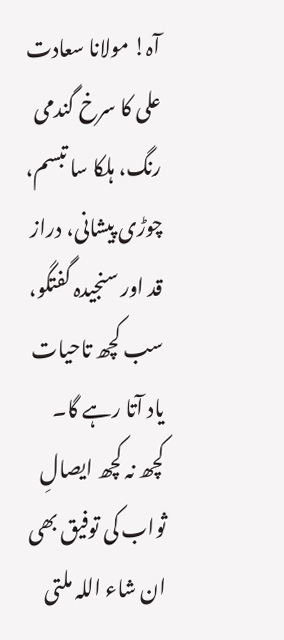آہ! مولانا سعادت علی کا سرخ گندمی رنگ، ہلکا سا تبسم، چوڑی پیشانی، دراز قد اور سنجیدہ گفتگو، سب کچھ تاحیات یاد آتا رہے گا۔  کچھ نہ کچھ ایصالِ ثواب کی توفیق بھی ان شاء اللہ ملتی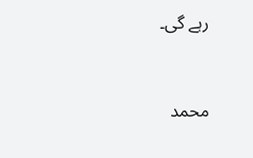رہے گی۔


محمد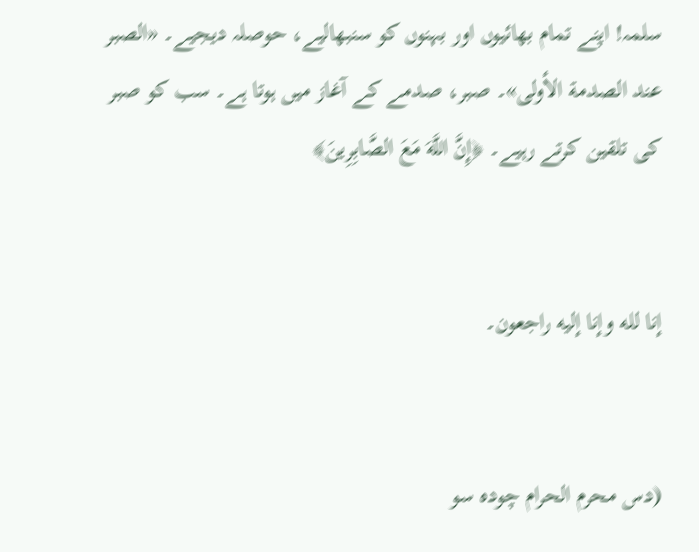سلمہ! اپنے تمام بھائیوں اور بہنوں کو سنبھالیے، حوصلہ دیجیے۔ «الصبر عند الصدمة الأولى»۔ صبر، صدمے کے آغاز میں ہوتا ہے۔ سب کو صبر کی تلقین کرتے رہیے۔ ﴿إِنَّ اللَّهَ مَعَ الصَّابِرِينَ﴾


إنا لله وإنا إليه راجعون۔


(دس محرم الحرام چودہ سو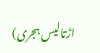اڑتالیس ہجری)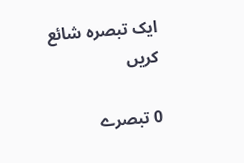ایک تبصرہ شائع کریں

0 تبصرے